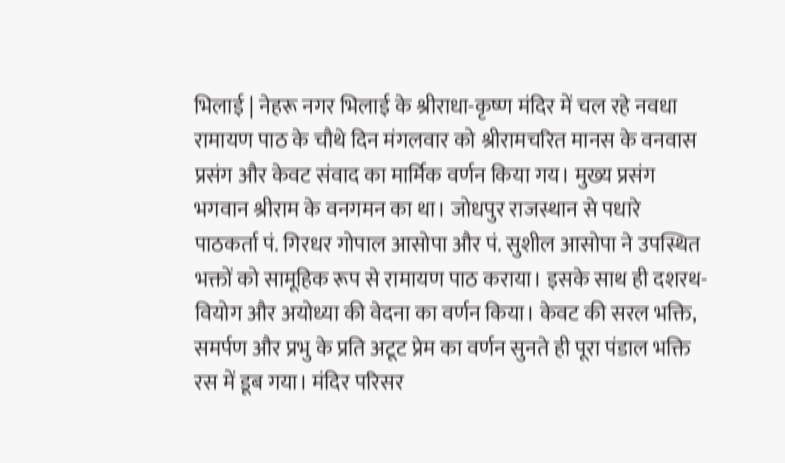भिलाई | नेहरू नगर भिलाई के श्रीराधा-कृष्ण मंदिर में चल रहे नवधा रामायण पाठ के चौथे दिन मंगलवार को श्रीरामचरित मानस के वनवास प्रसंग और केवट संवाद का मार्मिक वर्णन किया गय। मुख्य प्रसंग भगवान श्रीराम के वनगमन का था। जोधपुर राजस्थान से पधारे पाठकर्ता पं. गिरधर गोपाल आसोपा और पं. सुशील आसोपा ने उपस्थित भक्तों को सामूहिक रूप से रामायण पाठ कराया। इसके साथ ही दशरथ-वियोग और अयोध्या की वेदना का वर्णन किया। केवट की सरल भक्ति, समर्पण और प्रभु के प्रति अटूट प्रेम का वर्णन सुनते ही पूरा पंडाल भक्ति रस में डूब गया। मंदिर परिसर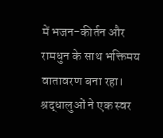में भजन-कीर्तन और रामधुन के साथ भक्तिमय वातावरण बना रहा। श्रद्धालुओं ने एक स्वर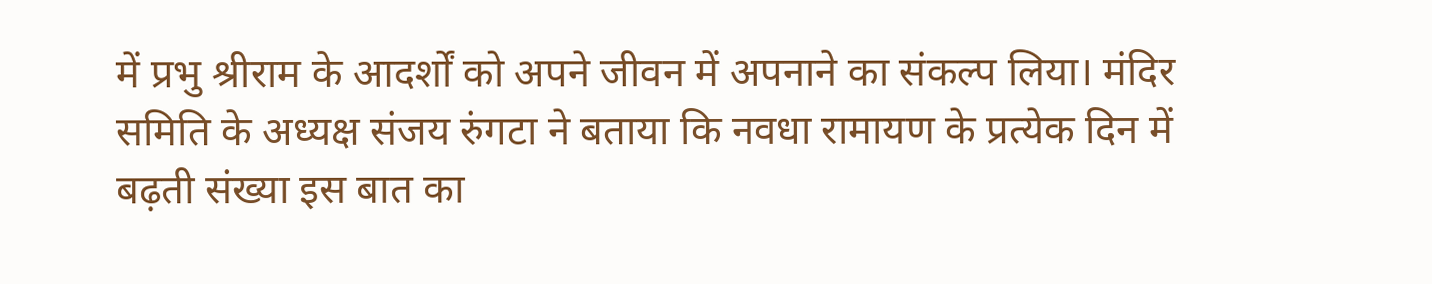में प्रभु श्रीराम के आदर्शों को अपने जीवन में अपनाने का संकल्प लिया। मंदिर समिति के अध्यक्ष संजय रुंगटा ने बताया कि नवधा रामायण के प्रत्येक दिन में बढ़ती संख्या इस बात का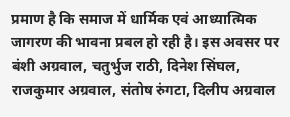प्रमाण है कि समाज में धार्मिक एवं आध्यात्मिक जागरण की भावना प्रबल हो रही है। इस अवसर पर बंशी अग्रवाल, चतुर्भुज राठी, दिनेश सिंघल, राजकुमार अग्रवाल, संतोष रुंगटा, दिलीप अग्रवाल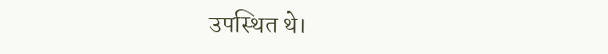उपस्थित थे।